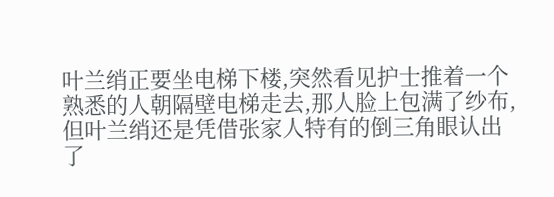叶兰绡正要坐电梯下楼,突然看见护士推着一个熟悉的人朝隔壁电梯走去,那人脸上包满了纱布,但叶兰绡还是凭借张家人特有的倒三角眼认出了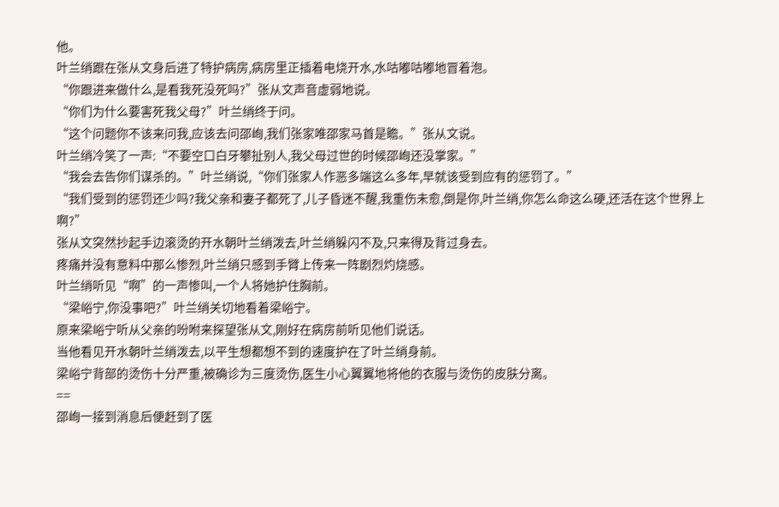他。
叶兰绡跟在张从文身后进了特护病房,病房里正插着电烧开水,水咕嘟咕嘟地冒着泡。
“你跟进来做什么,是看我死没死吗?”张从文声音虚弱地说。
“你们为什么要害死我父母?”叶兰绡终于问。
“这个问题你不该来问我,应该去问邵峋,我们张家唯邵家马首是瞻。”张从文说。
叶兰绡冷笑了一声:“不要空口白牙攀扯别人,我父母过世的时候邵峋还没掌家。”
“我会去告你们谋杀的。”叶兰绡说,“你们张家人作恶多端这么多年,早就该受到应有的惩罚了。”
“我们受到的惩罚还少吗?我父亲和妻子都死了,儿子昏迷不醒,我重伤未愈,倒是你,叶兰绡,你怎么命这么硬,还活在这个世界上啊?”
张从文突然抄起手边滚烫的开水朝叶兰绡泼去,叶兰绡躲闪不及,只来得及背过身去。
疼痛并没有意料中那么惨烈,叶兰绡只感到手臂上传来一阵剧烈灼烧感。
叶兰绡听见“啊”的一声惨叫,一个人将她护住胸前。
“梁峪宁,你没事吧?”叶兰绡关切地看着梁峪宁。
原来梁峪宁听从父亲的吩咐来探望张从文,刚好在病房前听见他们说话。
当他看见开水朝叶兰绡泼去,以平生想都想不到的速度护在了叶兰绡身前。
梁峪宁背部的烫伤十分严重,被确诊为三度烫伤,医生小心翼翼地将他的衣服与烫伤的皮肤分离。
==
邵峋一接到消息后便赶到了医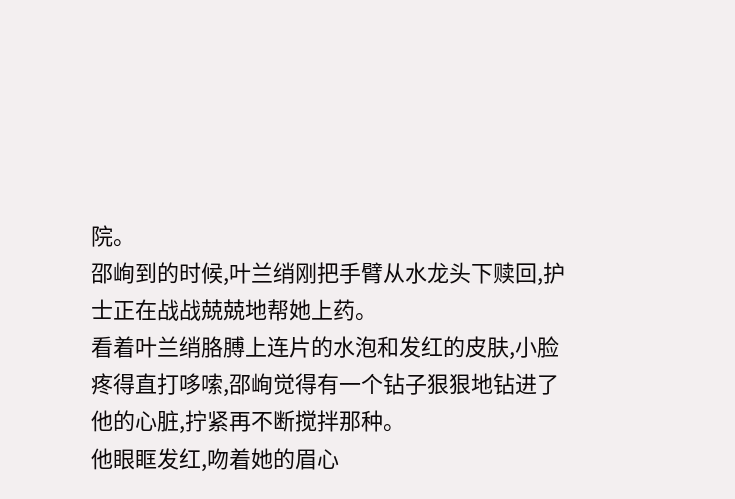院。
邵峋到的时候,叶兰绡刚把手臂从水龙头下赎回,护士正在战战兢兢地帮她上药。
看着叶兰绡胳膊上连片的水泡和发红的皮肤,小脸疼得直打哆嗦,邵峋觉得有一个钻子狠狠地钻进了他的心脏,拧紧再不断搅拌那种。
他眼眶发红,吻着她的眉心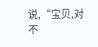说,“宝贝,对不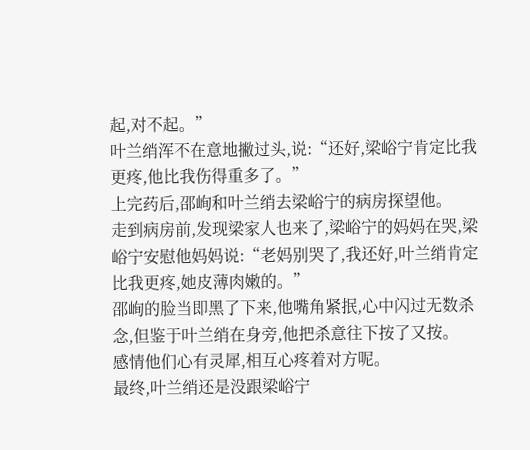起,对不起。”
叶兰绡浑不在意地撇过头,说:“还好,梁峪宁肯定比我更疼,他比我伤得重多了。”
上完药后,邵峋和叶兰绡去梁峪宁的病房探望他。
走到病房前,发现梁家人也来了,梁峪宁的妈妈在哭,梁峪宁安慰他妈妈说:“老妈别哭了,我还好,叶兰绡肯定比我更疼,她皮薄肉嫩的。”
邵峋的脸当即黑了下来,他嘴角紧抿,心中闪过无数杀念,但鉴于叶兰绡在身旁,他把杀意往下按了又按。
感情他们心有灵犀,相互心疼着对方呢。
最终,叶兰绡还是没跟梁峪宁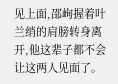见上面,邵峋握着叶兰绡的肩膀转身离开,他这辈子都不会让这两人见面了。